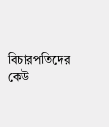বিচারপতিদের কেউ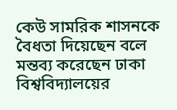কেউ সামরিক শাসনকে বৈধতা দিয়েছেন বলে মন্তব্য করেছেন ঢাকা বিশ্ববিদ্যালয়ের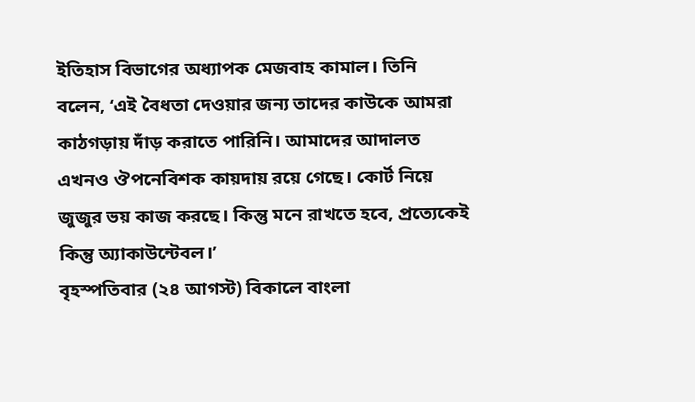ইতিহাস বিভাগের অধ্যাপক মেজবাহ কামাল। তিনি বলেন, ‘এই বৈধতা দেওয়ার জন্য তাদের কাউকে আমরা কাঠগড়ায় দাঁড় করাতে পারিনি। আমাদের আদালত এখনও ঔপনেবিশক কায়দায় রয়ে গেছে। কোর্ট নিয়ে জুজুর ভয় কাজ করছে। কিন্তু মনে রাখতে হবে, প্রত্যেকেই কিন্তু অ্যাকাউন্টেবল।’
বৃহস্পতিবার (২৪ আগস্ট) বিকালে বাংলা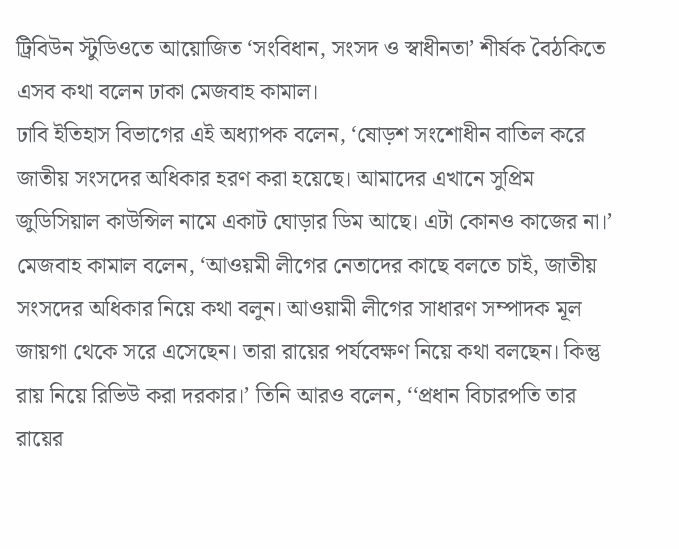ট্রিবিউন স্টুডিওতে আয়োজিত ‘সংবিধান, সংসদ ও স্বাধীনতা’ শীর্ষক বৈঠকিতে এসব কথা বলেন ঢাকা মেজবাহ কামাল।
ঢাবি ইতিহাস বিভাগের এই অধ্যাপক বলেন, ‘ষোড়শ সংশোধীন বাতিল করে জাতীয় সংসদের অধিকার হরণ করা হয়েছে। আমাদের এখানে সুপ্রিম জুডিসিয়াল কাউন্সিল নামে একাট ঘোড়ার ডিম আছে। এটা কোনও কাজের না।’
মেজবাহ কামাল বলেন, ‘আওয়মী লীগের নেতাদের কাছে বলতে চাই, জাতীয় সংসদের অধিকার নিয়ে কথা বলুন। আওয়ামী লীগের সাধারণ সম্পাদক মূল জায়গা থেকে সরে এসেছেন। তারা রায়ের পর্যবেক্ষণ নিয়ে কথা বলছেন। কিন্তু রায় নিয়ে রিভিউ করা দরকার।’ তিনি আরও বলেন, ‘‘প্রধান বিচারপতি তার রায়ের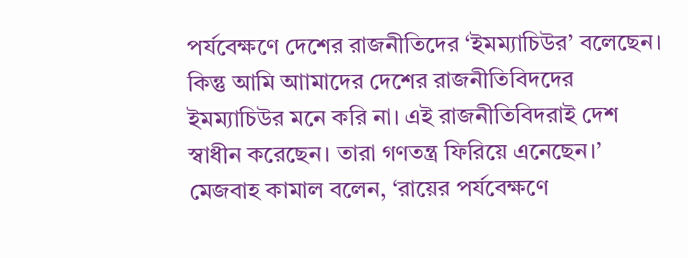পর্যবেক্ষণে দেশের রাজনীতিদের ‘ইমম্যাচিউর’ বলেছেন। কিন্তু আমি আামাদের দেশের রাজনীতিবিদদের ইমম্যাচিউর মনে করি না। এই রাজনীতিবিদরাই দেশ স্বাধীন করেছেন। তারা গণতন্ত্র ফিরিয়ে এনেছেন।’
মেজবাহ কামাল বলেন, ‘রায়ের পর্যবেক্ষণে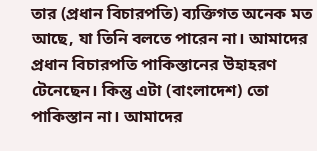তার (প্রধান বিচারপতি) ব্যক্তিগত অনেক মত আছে, যা তিনি বলতে পারেন না। আমাদের প্রধান বিচারপতি পাকিস্তানের উহাহরণ টেনেছেন। কিন্তু এটা (বাংলাদেশ) তো পাকিস্তান না। আমাদের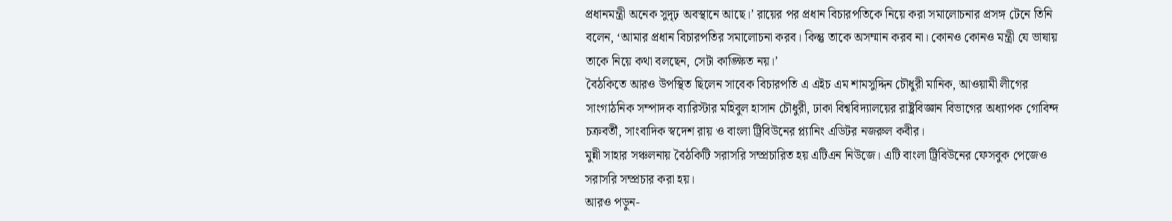প্রধানমন্ত্রী অনেক সুদৃঢ় অবস্থানে আছে।’ রায়ের পর প্রধান বিচারপতিকে নিয়ে করা সমালোচনার প্রসঙ্গ টেনে তিনি বলেন, ‘আমার প্রধান বিচারপতির সমালোচনা করব। কিন্তু তাকে অসম্মান করব না। কোনও কোনও মন্ত্রী যে ভাষায় তাকে নিয়ে কথা বলছেন, সেটা কাঙ্ক্ষিত নয়।’
বৈঠকিতে আরও উপস্থিত ছিলেন সাবেক বিচারপতি এ এইচ এম শামসুদ্দিন চৌধুরী মানিক, আওয়ামী লীগের সাংগাঠনিক সম্পাদক ব্যারিস্টার মহিবুল হাসান চৌধুরী, ঢাকা বিশ্ববিদ্যালয়ের রাষ্ট্রবিজ্ঞান বিভাগের অধ্যাপক গোবিন্দ চক্রবর্তী, সাংবাদিক স্বদেশ রায় ও বাংলা ট্রিবিউনের প্ল্যানিং এডিটর নজরুল কবীর।
মুন্নী সাহার সঞ্চলনায় বৈঠকিটি সরাসরি সম্প্রচারিত হয় এটিএন নিউজে। এটি বাংলা ট্রিবিউনের ফেসবুক পেজেও সরাসরি সম্প্রচার করা হয়।
আরও পড়ুন-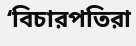‘বিচারপতিরা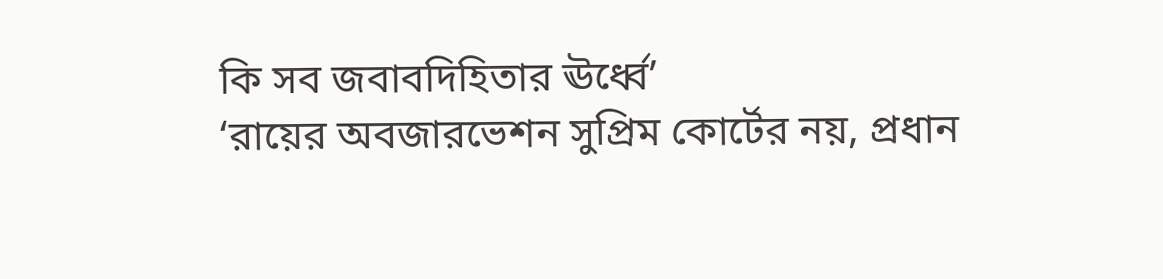কি সব জবাবদিহিতার ঊর্ধ্বে’
‘রায়ের অবজারভেশন সুপ্রিম কোর্টের নয়, প্রধান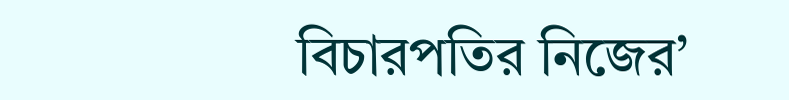বিচারপতির নিজের’